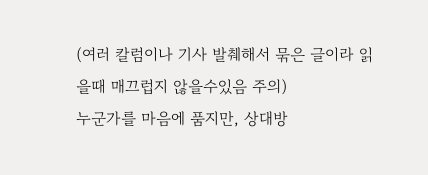(여러 칼럼이나 기사 발췌해서 묶은 글이라 읽을때 매끄럽지 않을수있음 주의)
누군가를 마음에 품지만, 상대방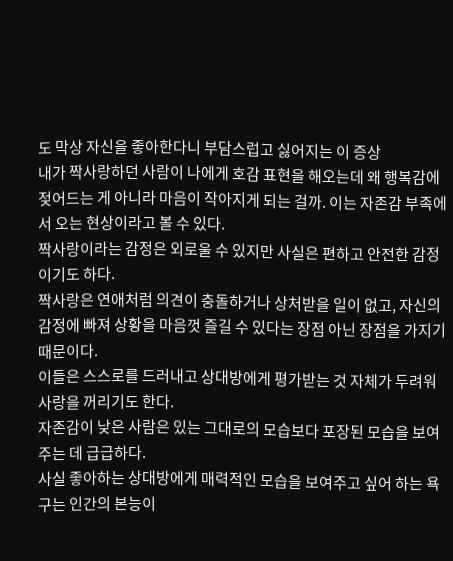도 막상 자신을 좋아한다니 부담스럽고 싫어지는 이 증상
내가 짝사랑하던 사람이 나에게 호감 표현을 해오는데 왜 행복감에 젖어드는 게 아니라 마음이 작아지게 되는 걸까. 이는 자존감 부족에서 오는 현상이라고 볼 수 있다.
짝사랑이라는 감정은 외로울 수 있지만 사실은 편하고 안전한 감정이기도 하다.
짝사랑은 연애처럼 의견이 충돌하거나 상처받을 일이 없고, 자신의 감정에 빠져 상황을 마음껏 즐길 수 있다는 장점 아닌 장점을 가지기 때문이다.
이들은 스스로를 드러내고 상대방에게 평가받는 것 자체가 두려워 사랑을 꺼리기도 한다.
자존감이 낮은 사람은 있는 그대로의 모습보다 포장된 모습을 보여주는 데 급급하다.
사실 좋아하는 상대방에게 매력적인 모습을 보여주고 싶어 하는 욕구는 인간의 본능이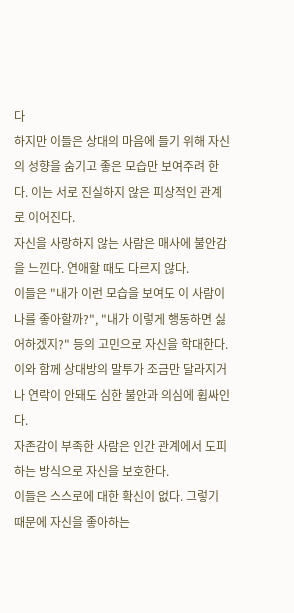다
하지만 이들은 상대의 마음에 들기 위해 자신의 성향을 숨기고 좋은 모습만 보여주려 한다. 이는 서로 진실하지 않은 피상적인 관계로 이어진다.
자신을 사랑하지 않는 사람은 매사에 불안감을 느낀다. 연애할 때도 다르지 않다.
이들은 "내가 이런 모습을 보여도 이 사람이 나를 좋아할까?", "내가 이렇게 행동하면 싫어하겠지?" 등의 고민으로 자신을 학대한다.
이와 함께 상대방의 말투가 조금만 달라지거나 연락이 안돼도 심한 불안과 의심에 휩싸인다.
자존감이 부족한 사람은 인간 관계에서 도피하는 방식으로 자신을 보호한다.
이들은 스스로에 대한 확신이 없다. 그렇기 때문에 자신을 좋아하는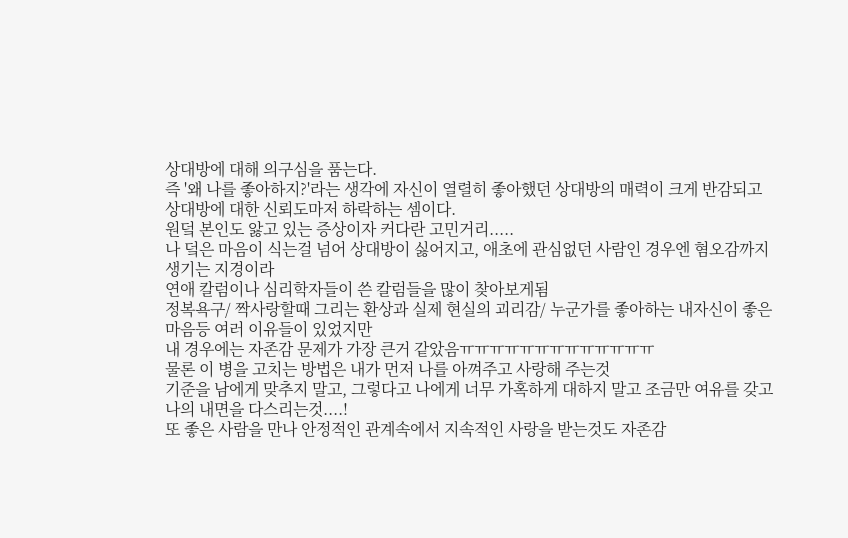상대방에 대해 의구심을 품는다.
즉 '왜 나를 좋아하지?'라는 생각에 자신이 열렬히 좋아했던 상대방의 매력이 크게 반감되고 상대방에 대한 신뢰도마저 하락하는 셈이다.
원덬 본인도 앓고 있는 증상이자 커다란 고민거리.....
나 덬은 마음이 식는걸 넘어 상대방이 싫어지고, 애초에 관심없던 사람인 경우엔 혐오감까지 생기는 지경이라
연애 칼럼이나 심리학자들이 쓴 칼럼들을 많이 찾아보게됨
정복욕구/ 짝사랑할때 그리는 환상과 실제 현실의 괴리감/ 누군가를 좋아하는 내자신이 좋은 마음등 여러 이유들이 있었지만
내 경우에는 자존감 문제가 가장 큰거 같았음ㅠㅠㅠㅠㅠㅠㅠㅠㅠㅠㅠㅠㅠ
물론 이 병을 고치는 방법은 내가 먼저 나를 아껴주고 사랑해 주는것
기준을 남에게 맞추지 말고, 그렇다고 나에게 너무 가혹하게 대하지 말고 조금만 여유를 갖고 나의 내면을 다스리는것....!
또 좋은 사람을 만나 안정적인 관계속에서 지속적인 사랑을 받는것도 자존감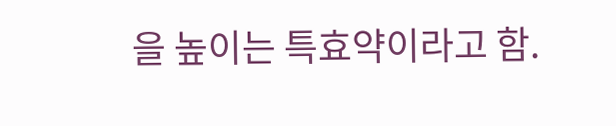을 높이는 특효약이라고 함.